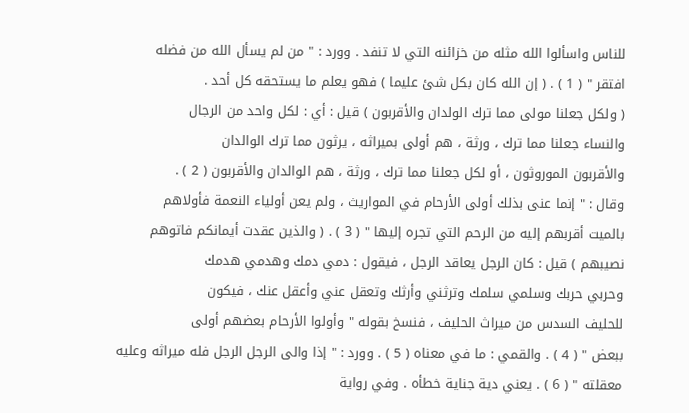للناس واسألوا الله مثله من خزائنه التي لا تنفد . وورد : " من لم يسأل الله من فضله
افتقر " ( 1 ) . ( إن الله كان بكل شئ عليما ) فهو يعلم ما يستحقه كل أحد .
( ولكل جعلنا مولى مما ترك الولدان والأقربون ) قيل : أي : لكل واحد من الرجال
والنساء جعلنا مما ترك ، ورثة ، هم أولى بميراثه ، يرثون مما ترك الوالدان
والأقربون الموروثون ، أو لكل جعلنا مما ترك ، ورثة ، هم الوالدان والأقربون ( 2 ) .
وقال : " إنما عنى بذلك أولى الأرحام في المواريث ، ولم يعن أولياء النعمة فأولاهم
بالميت أقربهم إليه من الرحم التي تجره إليها " ( 3 ) . ( والذين عقدت أيمانكم فاتوهم
نصيبهم ) قيل : كان الرجل يعاقد الرجل ، فيقول : دمي دمك وهدمي هدمك
وحربي حربك وسلمي سلمك وترثني وأرثك وتعقل عني وأعقل عنك ، فيكون
للحليف السدس من ميراث الحليف ، فنسخ بقوله " وأولوا الأرحام بعضهم أولى
ببعض " ( 4 ) . والقمي : ما في معناه ( 5 ) . وورد : " إذا والى الرجل الرجل فله ميراثه وعليه
معقلته " ( 6 ) . يعني دية جناية خطأه . وفي رواية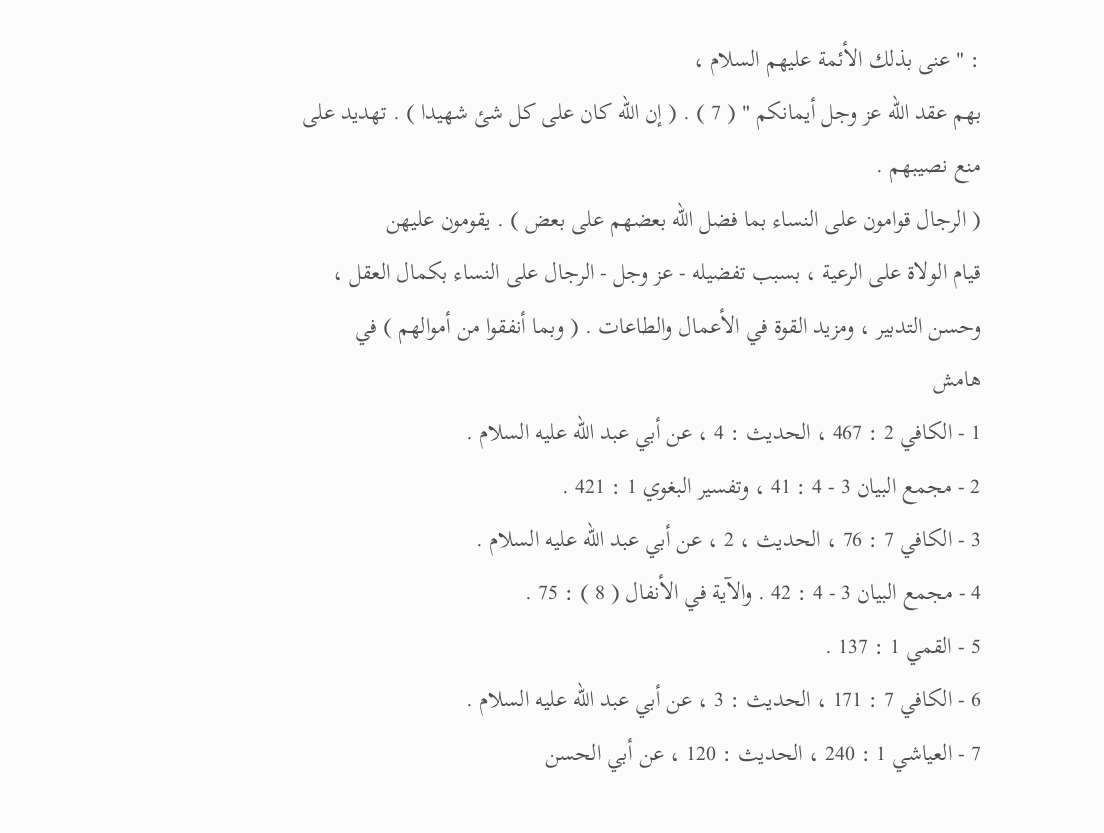: " عنى بذلك الأئمة عليهم السلام ،
بهم عقد الله عز وجل أيمانكم " ( 7 ) . ( إن الله كان على كل شئ شهيدا ) . تهديد على
منع نصيبهم .
( الرجال قوامون على النساء بما فضل الله بعضهم على بعض ) . يقومون عليهن
قيام الولاة على الرعية ، بسبب تفضيله - عز وجل - الرجال على النساء بكمال العقل ،
وحسن التدبير ، ومزيد القوة في الأعمال والطاعات . ( وبما أنفقوا من أموالهم ) في
هامش
1 - الكافي 2 : 467 ، الحديث : 4 ، عن أبي عبد الله عليه السلام .
2 - مجمع البيان 3 - 4 : 41 ، وتفسير البغوي 1 : 421 .
3 - الكافي 7 : 76 ، الحديث ، 2 ، عن أبي عبد الله عليه السلام .
4 - مجمع البيان 3 - 4 : 42 . والآية في الأنفال ( 8 ) : 75 .
5 - القمي 1 : 137 .
6 - الكافي 7 : 171 ، الحديث : 3 ، عن أبي عبد الله عليه السلام .
7 - العياشي 1 : 240 ، الحديث : 120 ، عن أبي الحسن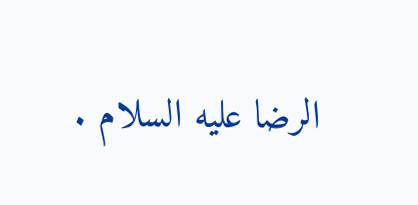الرضا عليه السلام .